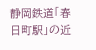静岡鉄道「春日町駅」の近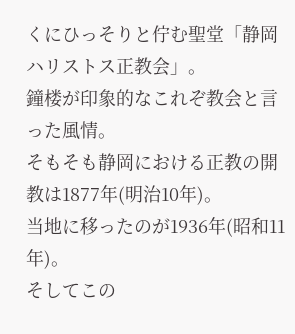くにひっそりと佇む聖堂「静岡ハリストス正教会」。
鐘楼が印象的なこれぞ教会と言った風情。
そもそも静岡における正教の開教は1877年(明治10年)。
当地に移ったのが1936年(昭和11年)。
そしてこの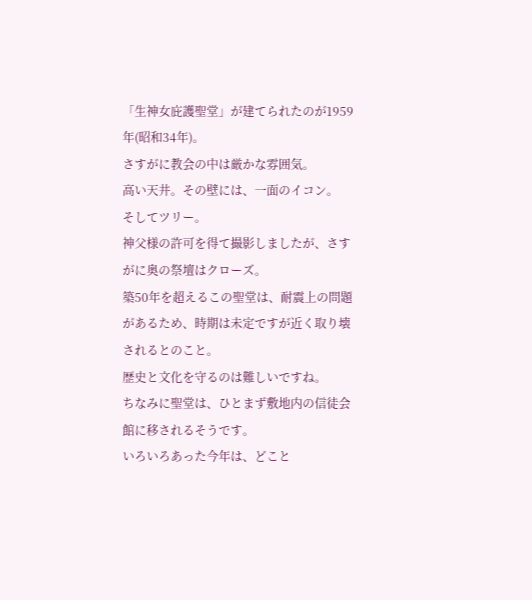「生神女庇護聖堂」が建てられたのが1959年(昭和34年)。
さすがに教会の中は厳かな雰囲気。
高い天井。その壁には、一面のイコン。
そしてツリー。
神父様の許可を得て撮影しましたが、さすがに奥の祭壇はクローズ。
築50年を超えるこの聖堂は、耐震上の問題があるため、時期は未定ですが近く取り壊されるとのこと。
歴史と文化を守るのは難しいですね。
ちなみに聖堂は、ひとまず敷地内の信徒会館に移されるそうです。
いろいろあった今年は、どこと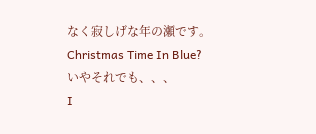なく寂しげな年の瀬です。
Christmas Time In Blue?
いやそれでも、、、
I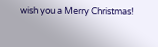wish you a Merry Christmas!